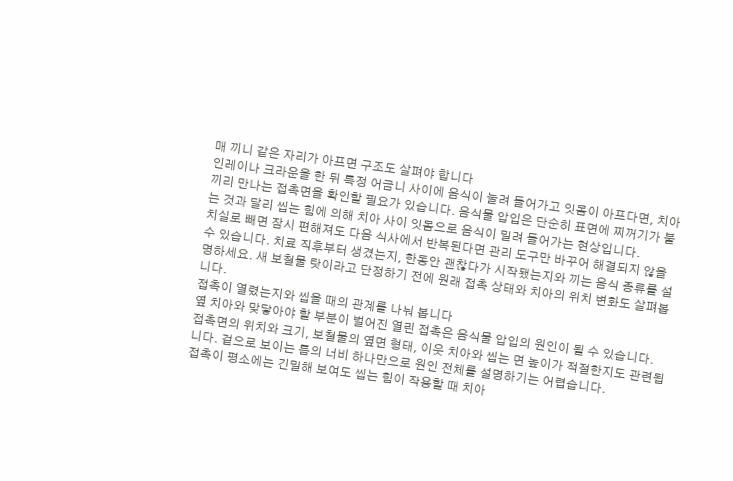매 끼니 같은 자리가 아프면 구조도 살펴야 합니다
인레이나 크라운을 한 뒤 특정 어금니 사이에 음식이 눌려 들어가고 잇몸이 아프다면, 치아끼리 만나는 접촉면을 확인할 필요가 있습니다. 음식물 압입은 단순히 표면에 찌꺼기가 붙는 것과 달리 씹는 힘에 의해 치아 사이 잇몸으로 음식이 밀려 들어가는 현상입니다.
치실로 빼면 잠시 편해져도 다음 식사에서 반복된다면 관리 도구만 바꾸어 해결되지 않을 수 있습니다. 치료 직후부터 생겼는지, 한동안 괜찮다가 시작됐는지와 끼는 음식 종류를 설명하세요. 새 보철물 탓이라고 단정하기 전에 원래 접촉 상태와 치아의 위치 변화도 살펴봅니다.
접촉이 열렸는지와 씹을 때의 관계를 나눠 봅니다
옆 치아와 맞닿아야 할 부분이 벌어진 열린 접촉은 음식물 압입의 원인이 될 수 있습니다. 접촉면의 위치와 크기, 보철물의 옆면 형태, 이웃 치아와 씹는 면 높이가 적절한지도 관련됩니다. 겉으로 보이는 틈의 너비 하나만으로 원인 전체를 설명하기는 어렵습니다.
접촉이 평소에는 긴밀해 보여도 씹는 힘이 작용할 때 치아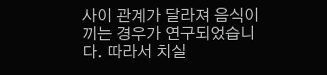사이 관계가 달라져 음식이 끼는 경우가 연구되었습니다. 따라서 치실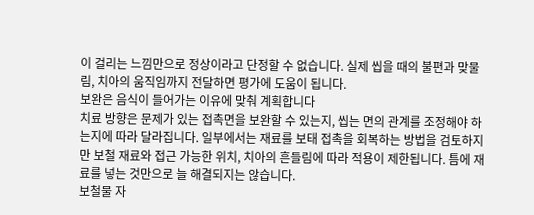이 걸리는 느낌만으로 정상이라고 단정할 수 없습니다. 실제 씹을 때의 불편과 맞물림, 치아의 움직임까지 전달하면 평가에 도움이 됩니다.
보완은 음식이 들어가는 이유에 맞춰 계획합니다
치료 방향은 문제가 있는 접촉면을 보완할 수 있는지, 씹는 면의 관계를 조정해야 하는지에 따라 달라집니다. 일부에서는 재료를 보태 접촉을 회복하는 방법을 검토하지만 보철 재료와 접근 가능한 위치, 치아의 흔들림에 따라 적용이 제한됩니다. 틈에 재료를 넣는 것만으로 늘 해결되지는 않습니다.
보철물 자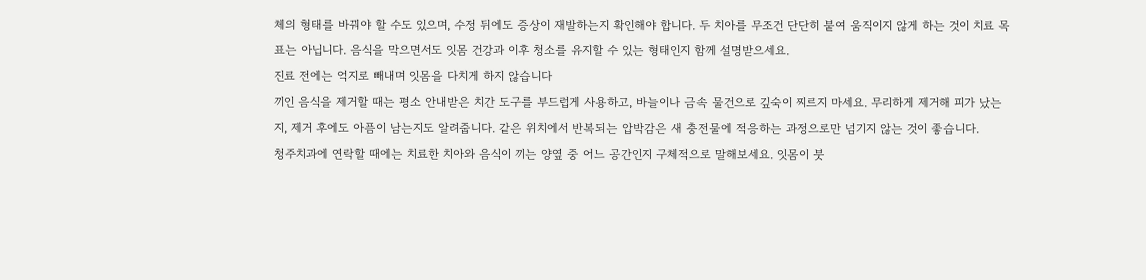체의 형태를 바꿔야 할 수도 있으며, 수정 뒤에도 증상이 재발하는지 확인해야 합니다. 두 치아를 무조건 단단히 붙여 움직이지 않게 하는 것이 치료 목표는 아닙니다. 음식을 막으면서도 잇몸 건강과 이후 청소를 유지할 수 있는 형태인지 함께 설명받으세요.
진료 전에는 억지로 빼내며 잇몸을 다치게 하지 않습니다
끼인 음식을 제거할 때는 평소 안내받은 치간 도구를 부드럽게 사용하고, 바늘이나 금속 물건으로 깊숙이 찌르지 마세요. 무리하게 제거해 피가 났는지, 제거 후에도 아픔이 남는지도 알려줍니다. 같은 위치에서 반복되는 압박감은 새 충전물에 적응하는 과정으로만 넘기지 않는 것이 좋습니다.
청주치과에 연락할 때에는 치료한 치아와 음식이 끼는 양옆 중 어느 공간인지 구체적으로 말해보세요. 잇몸이 붓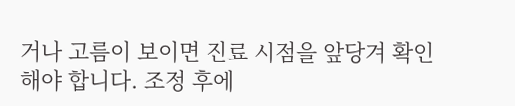거나 고름이 보이면 진료 시점을 앞당겨 확인해야 합니다. 조정 후에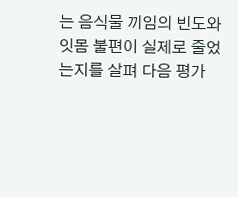는 음식물 끼임의 빈도와 잇몸 불편이 실제로 줄었는지를 살펴 다음 평가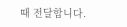때 전달합니다.